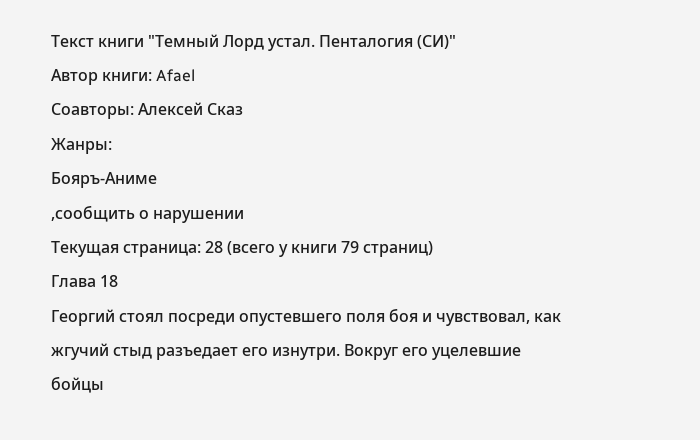Текст книги "Темный Лорд устал. Пенталогия (СИ)"
Автор книги: Afael
Соавторы: Алексей Сказ
Жанры:
Бояръ-Аниме
,сообщить о нарушении
Текущая страница: 28 (всего у книги 79 страниц)
Глава 18
Георгий стоял посреди опустевшего поля боя и чувствовал, как жгучий стыд разъедает его изнутри. Вокруг его уцелевшие бойцы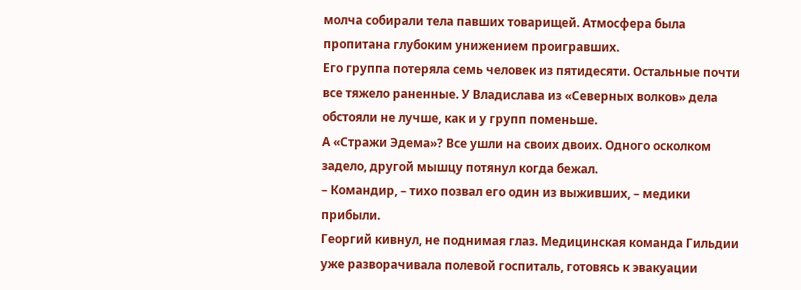молча собирали тела павших товарищей. Атмосфера была пропитана глубоким унижением проигравших.
Его группа потеряла семь человек из пятидесяти. Остальные почти все тяжело раненные. У Владислава из «Северных волков» дела обстояли не лучше, как и у групп поменьше.
А «Стражи Эдема»? Все ушли на своих двоих. Одного осколком задело, другой мышцу потянул когда бежал.
– Командир, – тихо позвал его один из выживших, – медики прибыли.
Георгий кивнул, не поднимая глаз. Медицинская команда Гильдии уже разворачивала полевой госпиталь, готовясь к эвакуации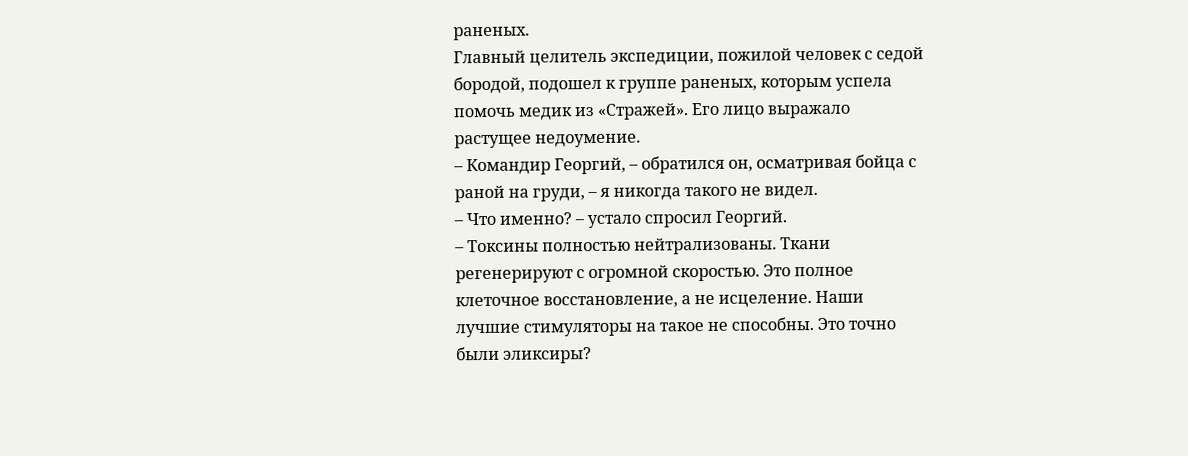раненых.
Главный целитель экспедиции, пожилой человек с седой бородой, подошел к группе раненых, которым успела помочь медик из «Стражей». Его лицо выражало растущее недоумение.
– Командир Георгий, – обратился он, осматривая бойца с раной на груди, – я никогда такого не видел.
– Что именно? – устало спросил Георгий.
– Токсины полностью нейтрализованы. Ткани регенерируют с огромной скоростью. Это полное клеточное восстановление, а не исцеление. Наши лучшие стимуляторы на такое не способны. Это точно были эликсиры?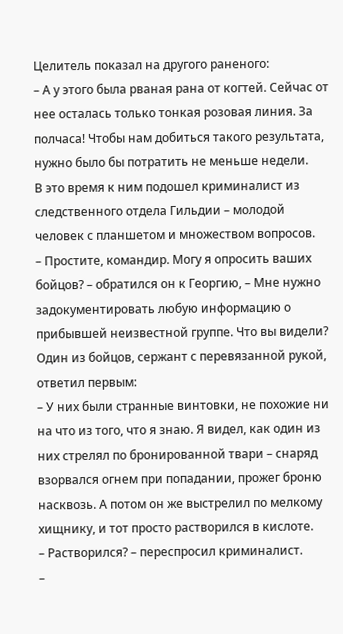Целитель показал на другого раненого:
– А у этого была рваная рана от когтей. Сейчас от нее осталась только тонкая розовая линия. За полчаса! Чтобы нам добиться такого результата, нужно было бы потратить не меньше недели.
В это время к ним подошел криминалист из следственного отдела Гильдии – молодой человек с планшетом и множеством вопросов.
– Простите, командир. Могу я опросить ваших бойцов? – обратился он к Георгию, – Мне нужно задокументировать любую информацию о прибывшей неизвестной группе. Что вы видели?
Один из бойцов, сержант с перевязанной рукой, ответил первым:
– У них были странные винтовки, не похожие ни на что из того, что я знаю. Я видел, как один из них стрелял по бронированной твари – снаряд взорвался огнем при попадании, прожег броню насквозь. А потом он же выстрелил по мелкому хищнику, и тот просто растворился в кислоте.
– Растворился? – переспросил криминалист.
–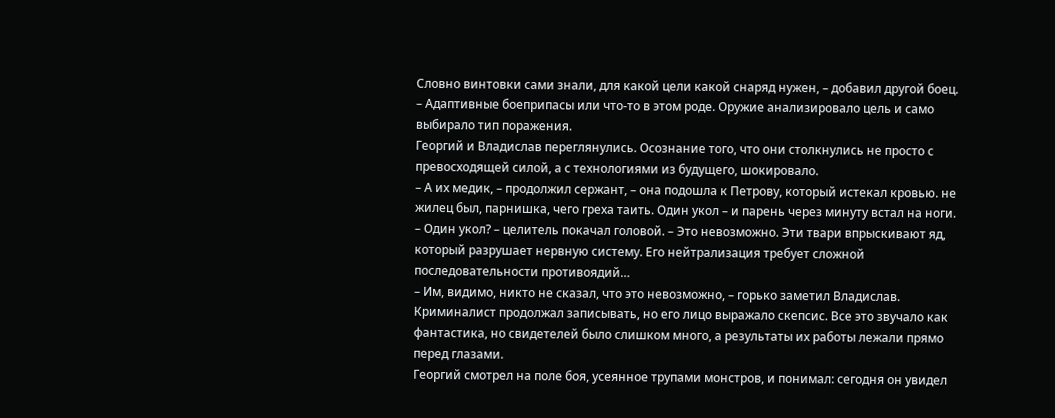Словно винтовки сами знали, для какой цели какой снаряд нужен, – добавил другой боец. – Адаптивные боеприпасы или что‑то в этом роде. Оружие анализировало цель и само выбирало тип поражения.
Георгий и Владислав переглянулись. Осознание того, что они столкнулись не просто с превосходящей силой, а с технологиями из будущего, шокировало.
– А их медик, – продолжил сержант, – она подошла к Петрову, который истекал кровью. не жилец был, парнишка, чего греха таить. Один укол – и парень через минуту встал на ноги.
– Один укол? – целитель покачал головой. – Это невозможно. Эти твари впрыскивают яд, который разрушает нервную систему. Его нейтрализация требует сложной последовательности противоядий…
– Им, видимо, никто не сказал, что это невозможно, – горько заметил Владислав.
Криминалист продолжал записывать, но его лицо выражало скепсис. Все это звучало как фантастика, но свидетелей было слишком много, а результаты их работы лежали прямо перед глазами.
Георгий смотрел на поле боя, усеянное трупами монстров, и понимал: сегодня он увидел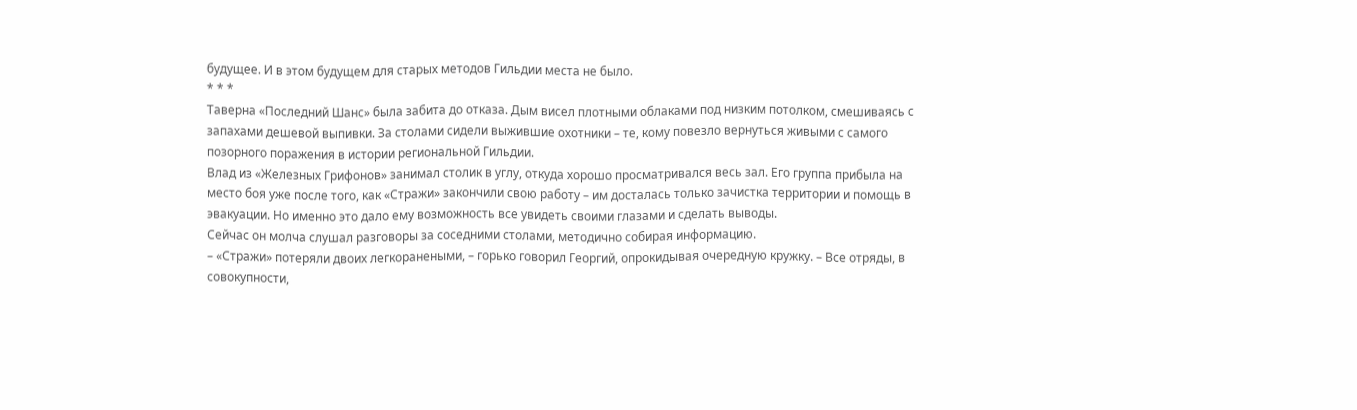будущее. И в этом будущем для старых методов Гильдии места не было.
* * *
Таверна «Последний Шанс» была забита до отказа. Дым висел плотными облаками под низким потолком, смешиваясь с запахами дешевой выпивки. За столами сидели выжившие охотники – те, кому повезло вернуться живыми с самого позорного поражения в истории региональной Гильдии.
Влад из «Железных Грифонов» занимал столик в углу, откуда хорошо просматривался весь зал. Его группа прибыла на место боя уже после того, как «Стражи» закончили свою работу – им досталась только зачистка территории и помощь в эвакуации. Но именно это дало ему возможность все увидеть своими глазами и сделать выводы.
Сейчас он молча слушал разговоры за соседними столами, методично собирая информацию.
– «Стражи» потеряли двоих легкоранеными, – горько говорил Георгий, опрокидывая очередную кружку. – Все отряды, в совокупности,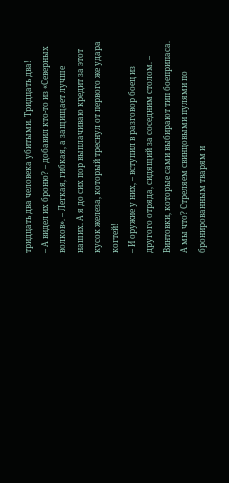тридцать два человека убитыми. Тридцать два!
– А видел их броню? – добавил кто‑то из «Северных волков». – Легкая, гибкая, а защищает лучше наших. А я до сих пор выплачиваю кредит за этот кусок железа, который треснул от первого же удара когтей!
– И оружие у них, – вступил в разговор боец из другого отряда, сидящий за соседним столом. – Винтовки, которые сами выбирают тип боеприпаса. А мы что? Стреляем свинцовыми пулями по бронированным тварям и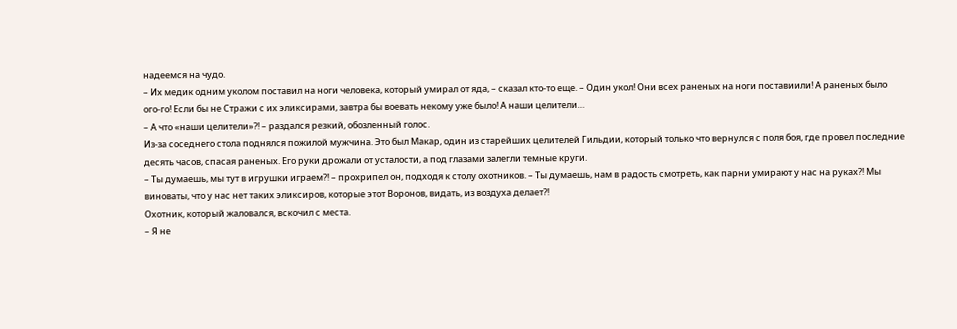надеемся на чудо.
– Их медик одним уколом поставил на ноги человека, который умирал от яда, – сказал кто‑то еще. – Один укол! Они всех раненых на ноги поставиили! А раненых было ого‑го! Если бы не Стражи с их эликсирами, завтра бы воевать некому уже было! А наши целители…
– А что «наши целители»⁈ – раздался резкий, обозленный голос.
Из‑за соседнего стола поднялся пожилой мужчина. Это был Макар, один из старейших целителей Гильдии, который только что вернулся с поля боя, где провел последние десять часов, спасая раненых. Его руки дрожали от усталости, а под глазами залегли темные круги.
– Ты думаешь, мы тут в игрушки играем⁈ – прохрипел он, подходя к столу охотников. – Ты думаешь, нам в радость смотреть, как парни умирают у нас на руках⁈ Мы виноваты, что у нас нет таких эликсиров, которые этот Воронов, видать, из воздуха делает⁈
Охотник, который жаловался, вскочил с места.
– Я не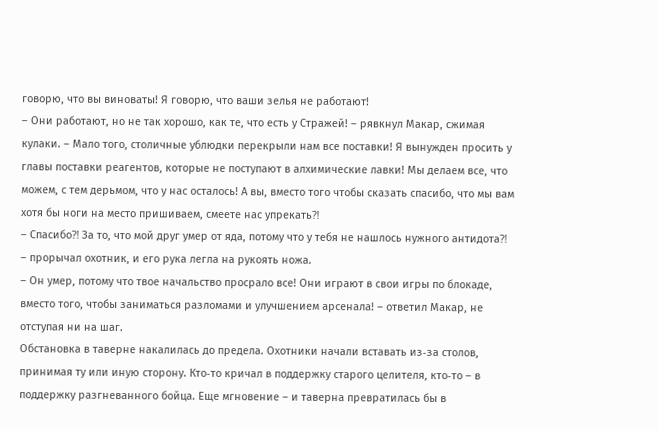говорю, что вы виноваты! Я говорю, что ваши зелья не работают!
– Они работают, но не так хорошо, как те, что есть у Стражей! – рявкнул Макар, сжимая кулаки. – Мало того, столичные ублюдки перекрыли нам все поставки! Я вынужден просить у главы поставки реагентов, которые не поступают в алхимические лавки! Мы делаем все, что можем, с тем дерьмом, что у нас осталось! А вы, вместо того чтобы сказать спасибо, что мы вам хотя бы ноги на место пришиваем, смеете нас упрекать⁈
– Спасибо⁈ За то, что мой друг умер от яда, потому что у тебя не нашлось нужного антидота⁈ – прорычал охотник, и его рука легла на рукоять ножа.
– Он умер, потому что твое начальство просрало все! Они играют в свои игры по блокаде, вместо того, чтобы заниматься разломами и улучшением арсенала! – ответил Макар, не отступая ни на шаг.
Обстановка в таверне накалилась до предела. Охотники начали вставать из‑за столов, принимая ту или иную сторону. Кто‑то кричал в поддержку старого целителя, кто‑то – в поддержку разгневанного бойца. Еще мгновение – и таверна превратилась бы в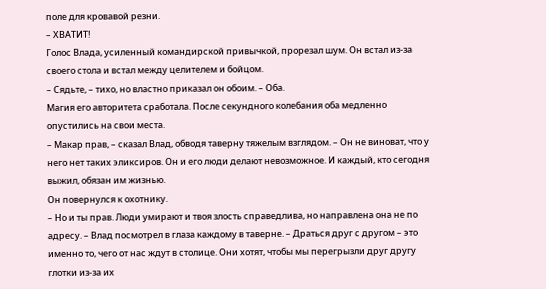поле для кровавой резни.
– ХВАТИТ!
Голос Влада, усиленный командирской привычкой, прорезал шум. Он встал из‑за своего стола и встал между целителем и бойцом.
– Сядьте, – тихо, но властно приказал он обоим. – Оба.
Магия его авторитета сработала. После секундного колебания оба медленно опустились на свои места.
– Макар прав, – сказал Влад, обводя таверну тяжелым взглядом. – Он не виноват, что у него нет таких эликсиров. Он и его люди делают невозможное. И каждый, кто сегодня выжил, обязан им жизнью.
Он повернулся к охотнику.
– Но и ты прав. Люди умирают и твоя злость справедлива, но направлена она не по адресу. – Влад посмотрел в глаза каждому в таверне. – Драться друг с другом – это именно то, чего от нас ждут в столице. Они хотят, чтобы мы перегрызли друг другу глотки из‑за их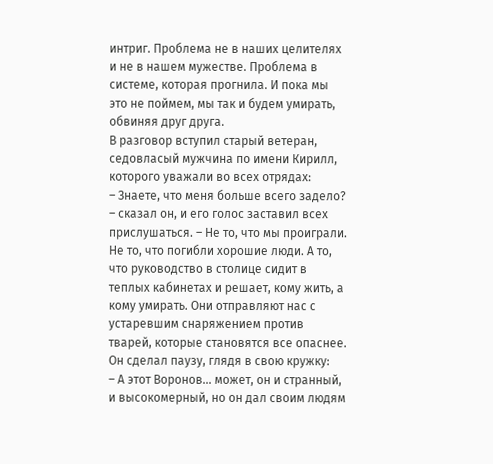интриг. Проблема не в наших целителях и не в нашем мужестве. Проблема в системе, которая прогнила. И пока мы это не поймем, мы так и будем умирать, обвиняя друг друга.
В разговор вступил старый ветеран, седовласый мужчина по имени Кирилл, которого уважали во всех отрядах:
– Знаете, что меня больше всего задело? – сказал он, и его голос заставил всех прислушаться. – Не то, что мы проиграли. Не то, что погибли хорошие люди. А то, что руководство в столице сидит в теплых кабинетах и решает, кому жить, а кому умирать. Они отправляют нас с устаревшим снаряжением против тварей, которые становятся все опаснее.
Он сделал паузу, глядя в свою кружку:
– А этот Воронов… может, он и странный, и высокомерный, но он дал своим людям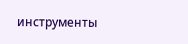инструменты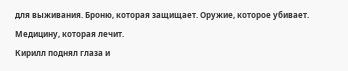для выживания. Броню, которая защищает. Оружие, которое убивает. Медицину, которая лечит.
Кирилл поднял глаза и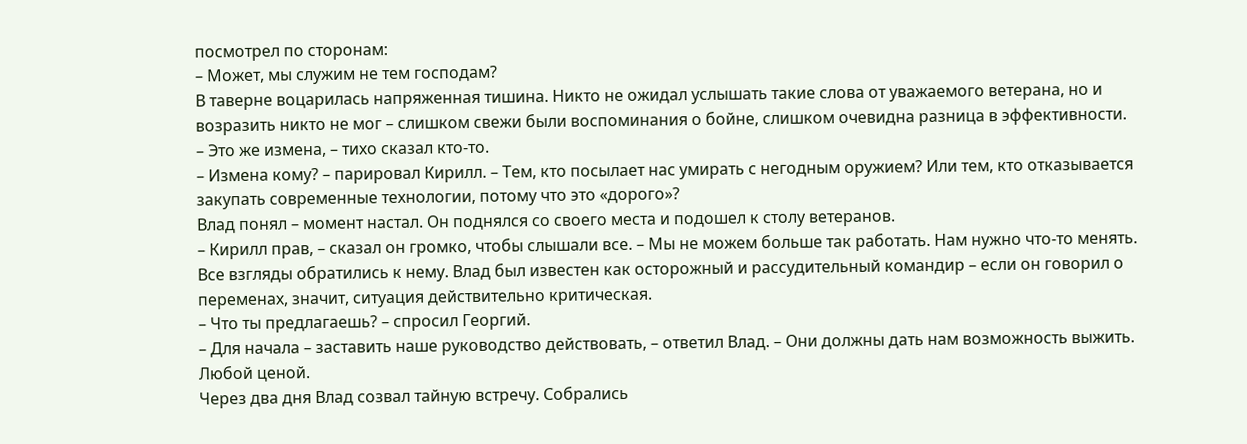посмотрел по сторонам:
– Может, мы служим не тем господам?
В таверне воцарилась напряженная тишина. Никто не ожидал услышать такие слова от уважаемого ветерана, но и возразить никто не мог – слишком свежи были воспоминания о бойне, слишком очевидна разница в эффективности.
– Это же измена, – тихо сказал кто‑то.
– Измена кому? – парировал Кирилл. – Тем, кто посылает нас умирать с негодным оружием? Или тем, кто отказывается закупать современные технологии, потому что это «дорого»?
Влад понял – момент настал. Он поднялся со своего места и подошел к столу ветеранов.
– Кирилл прав, – сказал он громко, чтобы слышали все. – Мы не можем больше так работать. Нам нужно что‑то менять.
Все взгляды обратились к нему. Влад был известен как осторожный и рассудительный командир – если он говорил о переменах, значит, ситуация действительно критическая.
– Что ты предлагаешь? – спросил Георгий.
– Для начала – заставить наше руководство действовать, – ответил Влад. – Они должны дать нам возможность выжить. Любой ценой.
Через два дня Влад созвал тайную встречу. Собрались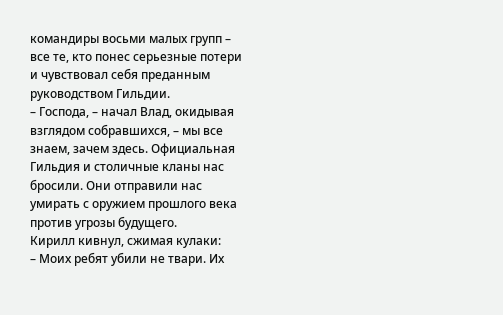командиры восьми малых групп – все те, кто понес серьезные потери и чувствовал себя преданным руководством Гильдии.
– Господа, – начал Влад, окидывая взглядом собравшихся, – мы все знаем, зачем здесь. Официальная Гильдия и столичные кланы нас бросили. Они отправили нас умирать с оружием прошлого века против угрозы будущего.
Кирилл кивнул, сжимая кулаки:
– Моих ребят убили не твари. Их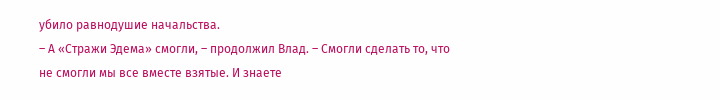убило равнодушие начальства.
– А «Стражи Эдема» смогли, – продолжил Влад. – Смогли сделать то, что не смогли мы все вместе взятые. И знаете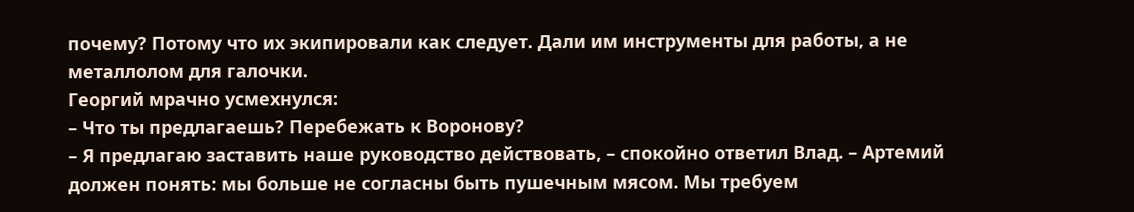почему? Потому что их экипировали как следует. Дали им инструменты для работы, а не металлолом для галочки.
Георгий мрачно усмехнулся:
– Что ты предлагаешь? Перебежать к Воронову?
– Я предлагаю заставить наше руководство действовать, – спокойно ответил Влад. – Артемий должен понять: мы больше не согласны быть пушечным мясом. Мы требуем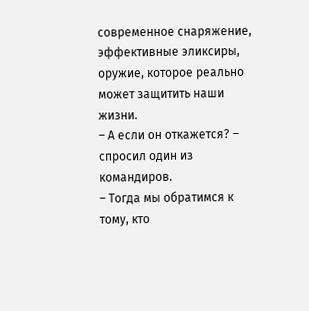современное снаряжение, эффективные эликсиры, оружие, которое реально может защитить наши жизни.
– А если он откажется? – спросил один из командиров.
– Тогда мы обратимся к тому, кто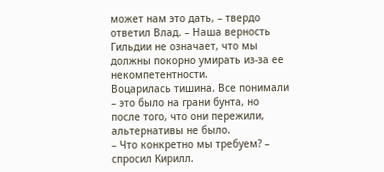может нам это дать, – твердо ответил Влад. – Наша верность Гильдии не означает, что мы должны покорно умирать из‑за ее некомпетентности.
Воцарилась тишина. Все понимали – это было на грани бунта, но после того, что они пережили, альтернативы не было.
– Что конкретно мы требуем? – спросил Кирилл.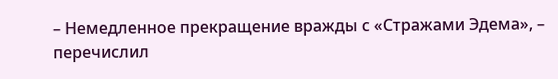– Немедленное прекращение вражды с «Стражами Эдема», – перечислил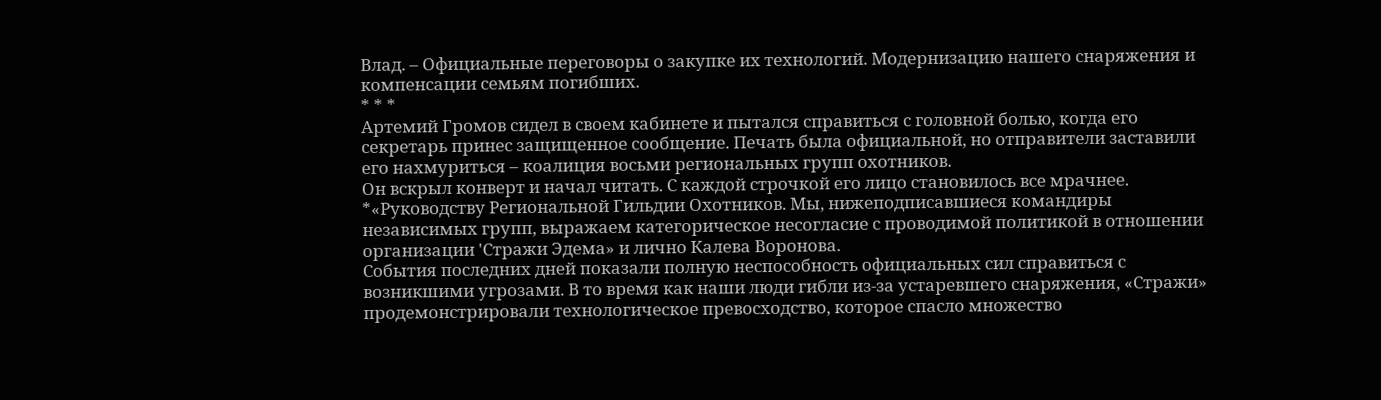Влад. – Официальные переговоры о закупке их технологий. Модернизацию нашего снаряжения и компенсации семьям погибших.
* * *
Артемий Громов сидел в своем кабинете и пытался справиться с головной болью, когда его секретарь принес защищенное сообщение. Печать была официальной, но отправители заставили его нахмуриться – коалиция восьми региональных групп охотников.
Он вскрыл конверт и начал читать. С каждой строчкой его лицо становилось все мрачнее.
*«Руководству Региональной Гильдии Охотников. Мы, нижеподписавшиеся командиры независимых групп, выражаем категорическое несогласие с проводимой политикой в отношении организации 'Стражи Эдема» и лично Калева Воронова.
События последних дней показали полную неспособность официальных сил справиться с возникшими угрозами. В то время как наши люди гибли из‑за устаревшего снаряжения, «Стражи» продемонстрировали технологическое превосходство, которое спасло множество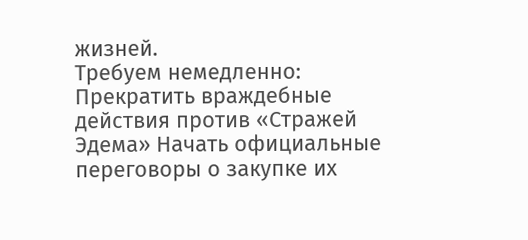жизней.
Требуем немедленно:
Прекратить враждебные действия против «Стражей Эдема» Начать официальные переговоры о закупке их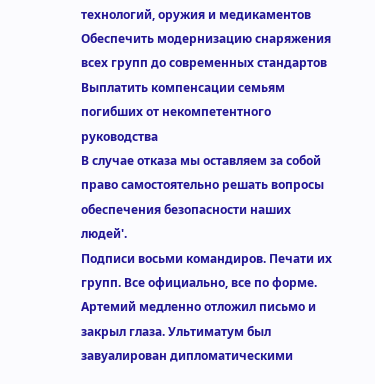технологий, оружия и медикаментов Обеспечить модернизацию снаряжения всех групп до современных стандартов Выплатить компенсации семьям погибших от некомпетентного руководства
В случае отказа мы оставляем за собой право самостоятельно решать вопросы обеспечения безопасности наших людей'.
Подписи восьми командиров. Печати их групп. Все официально, все по форме.
Артемий медленно отложил письмо и закрыл глаза. Ультиматум был завуалирован дипломатическими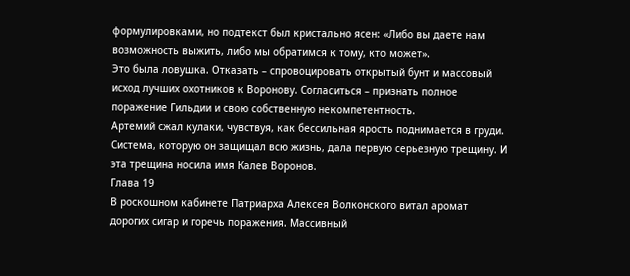формулировками, но подтекст был кристально ясен: «Либо вы даете нам возможность выжить, либо мы обратимся к тому, кто может».
Это была ловушка. Отказать – спровоцировать открытый бунт и массовый исход лучших охотников к Воронову. Согласиться – признать полное поражение Гильдии и свою собственную некомпетентность.
Артемий сжал кулаки, чувствуя, как бессильная ярость поднимается в груди. Система, которую он защищал всю жизнь, дала первую серьезную трещину. И эта трещина носила имя Калев Воронов.
Глава 19
В роскошном кабинете Патриарха Алексея Волконского витал аромат дорогих сигар и горечь поражения. Массивный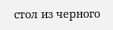стол из черного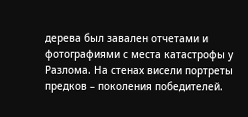дерева был завален отчетами и фотографиями с места катастрофы у Разлома. На стенах висели портреты предков – поколения победителей.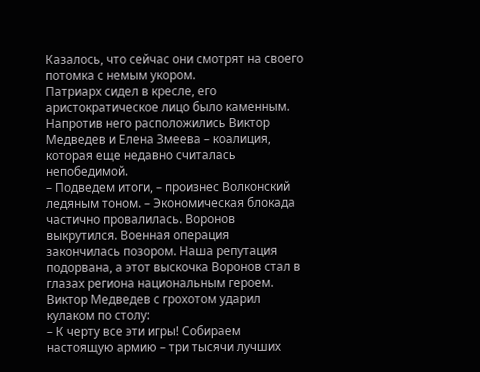Казалось, что сейчас они смотрят на своего потомка с немым укором.
Патриарх сидел в кресле, его аристократическое лицо было каменным. Напротив него расположились Виктор Медведев и Елена Змеева – коалиция, которая еще недавно считалась непобедимой.
– Подведем итоги, – произнес Волконский ледяным тоном. – Экономическая блокада частично провалилась. Воронов выкрутился. Военная операция закончилась позором. Наша репутация подорвана, а этот выскочка Воронов стал в глазах региона национальным героем.
Виктор Медведев с грохотом ударил кулаком по столу:
– К черту все эти игры! Собираем настоящую армию – три тысячи лучших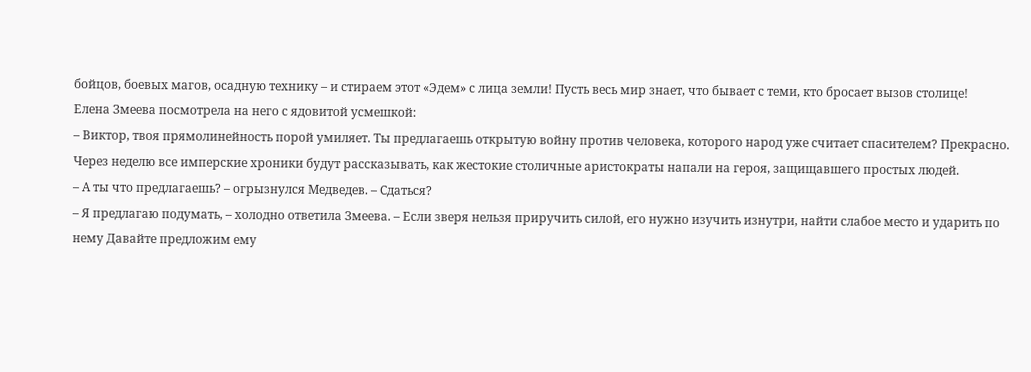бойцов, боевых магов, осадную технику – и стираем этот «Эдем» с лица земли! Пусть весь мир знает, что бывает с теми, кто бросает вызов столице!
Елена Змеева посмотрела на него с ядовитой усмешкой:
– Виктор, твоя прямолинейность порой умиляет. Ты предлагаешь открытую войну против человека, которого народ уже считает спасителем? Прекрасно. Через неделю все имперские хроники будут рассказывать, как жестокие столичные аристократы напали на героя, защищавшего простых людей.
– А ты что предлагаешь? – огрызнулся Медведев. – Сдаться?
– Я предлагаю подумать, – холодно ответила Змеева. – Если зверя нельзя приручить силой, его нужно изучить изнутри, найти слабое место и ударить по нему Давайте предложим ему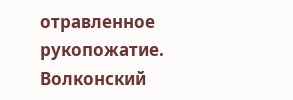отравленное рукопожатие.
Волконский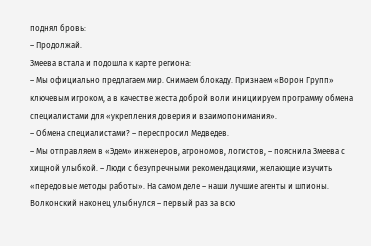поднял бровь:
– Продолжай.
Змеева встала и подошла к карте региона:
– Мы официально предлагаем мир. Снимаем блокаду. Признаем «Ворон Групп» ключевым игроком, а в качестве жеста доброй воли инициируем программу обмена специалистами для «укрепления доверия и взаимопонимания».
– Обмена специалистами? – переспросил Медведев.
– Мы отправляем в «Эдем» инженеров, агрономов, логистов, – пояснила Змеева с хищной улыбкой. – Люди с безупречными рекомендациями, желающие изучить «передовые методы работы». На самом деле – наши лучшие агенты и шпионы.
Волконский наконец улыбнулся – первый раз за всю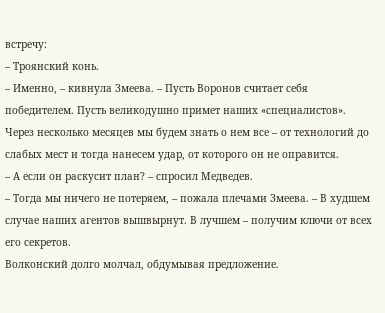встречу:
– Троянский конь.
– Именно, – кивнула Змеева. – Пусть Воронов считает себя победителем. Пусть великодушно примет наших «специалистов». Через несколько месяцев мы будем знать о нем все – от технологий до слабых мест и тогда нанесем удар, от которого он не оправится.
– А если он раскусит план? – спросил Медведев.
– Тогда мы ничего не потеряем, – пожала плечами Змеева. – В худшем случае наших агентов вышвырнут. В лучшем – получим ключи от всех его секретов.
Волконский долго молчал, обдумывая предложение.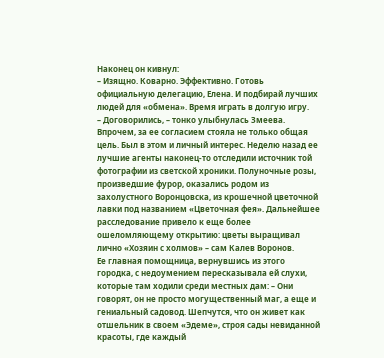Наконец он кивнул:
– Изящно. Коварно. Эффективно. Готовь официальную делегацию, Елена. И подбирай лучших людей для «обмена». Время играть в долгую игру.
– Договорились, – тонко улыбнулась Змеева.
Впрочем, за ее согласием стояла не только общая цель. Был в этом и личный интерес. Неделю назад ее лучшие агенты наконец‑то отследили источник той фотографии из светской хроники. Полуночные розы, произведшие фурор, оказались родом из захолустного Воронцовска, из крошечной цветочной лавки под названием «Цветочная фея». Дальнейшее расследование привело к еще более ошеломляющему открытию: цветы выращивал лично «Хозяин с холмов» – сам Калев Воронов.
Ее главная помощница, вернувшись из этого городка, с недоумением пересказывала ей слухи, которые там ходили среди местных дам: – Они говорят, он не просто могущественный маг, а еще и гениальный садовод. Шепчутся, что он живет как отшельник в своем «Эдеме», строя сады невиданной красоты, где каждый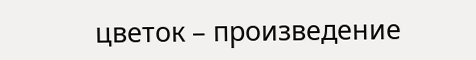цветок – произведение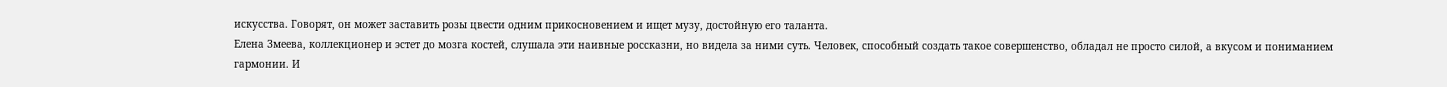искусства. Говорят, он может заставить розы цвести одним прикосновением и ищет музу, достойную его таланта.
Елена Змеева, коллекционер и эстет до мозга костей, слушала эти наивные россказни, но видела за ними суть. Человек, способный создать такое совершенство, обладал не просто силой, а вкусом и пониманием гармонии. И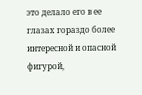это делало его в ее глазах гораздо более интересной и опасной фигурой,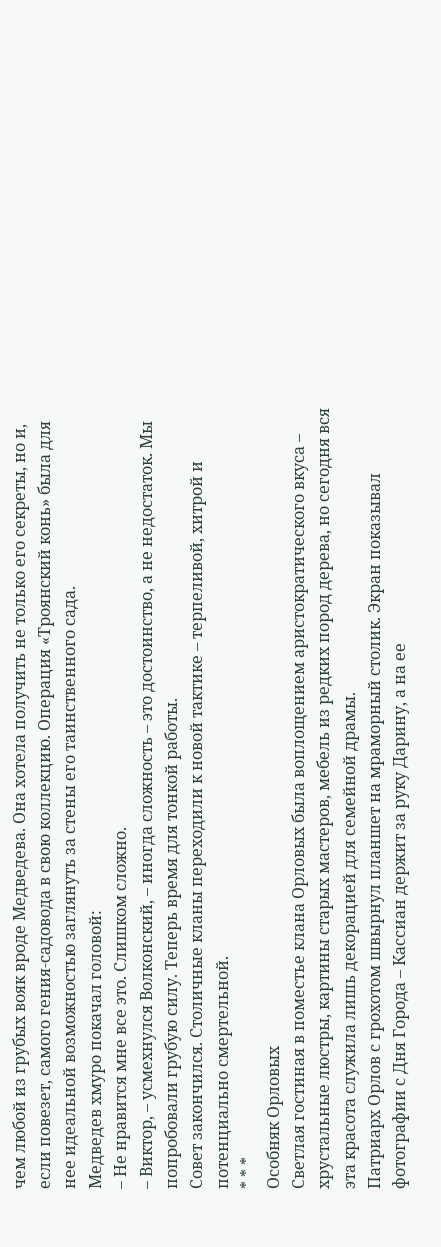чем любой из грубых вояк вроде Медведева. Она хотела получить не только его секреты, но и, если повезет, самого гения‑садовода в свою коллекцию. Операция «Троянский конь» была для нее идеальной возможностью заглянуть за стены его таинственного сада.
Медведев хмуро покачал головой:
– Не нравится мне все это. Слишком сложно.
– Виктор, – усмехнулся Волконский, – иногда сложность – это достоинство, а не недостаток. Мы попробовали грубую силу. Теперь время для тонкой работы.
Совет закончился. Столичные кланы переходили к новой тактике – терпеливой, хитрой и потенциально смертельной.
* * *
Особняк Орловых
Светлая гостиная в поместье клана Орловых была воплощением аристократического вкуса – хрустальные люстры, картины старых мастеров, мебель из редких пород дерева, но сегодня вся эта красота служила лишь декорацией для семейной драмы.
Патриарх Орлов с грохотом швырнул планшет на мраморный столик. Экран показывал фотографии с Дня Города – Кассиан держит за руку Дарину, а на ее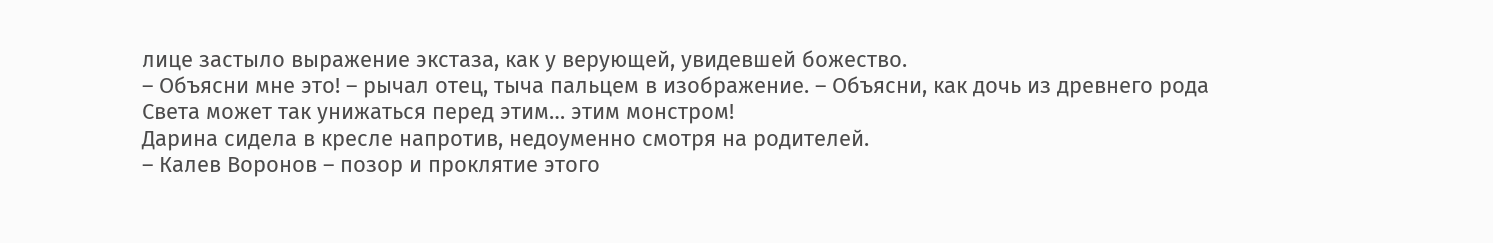лице застыло выражение экстаза, как у верующей, увидевшей божество.
– Объясни мне это! – рычал отец, тыча пальцем в изображение. – Объясни, как дочь из древнего рода Света может так унижаться перед этим… этим монстром!
Дарина сидела в кресле напротив, недоуменно смотря на родителей.
– Калев Воронов – позор и проклятие этого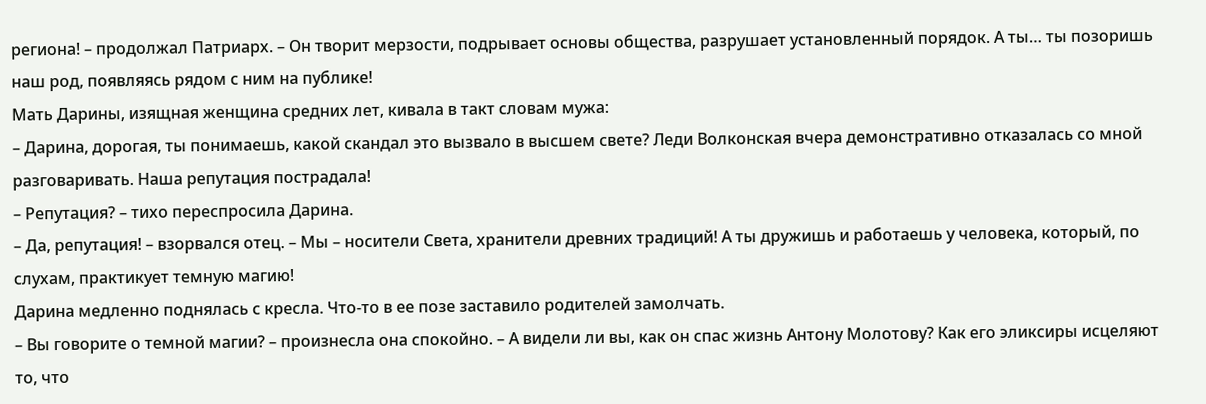региона! – продолжал Патриарх. – Он творит мерзости, подрывает основы общества, разрушает установленный порядок. А ты… ты позоришь наш род, появляясь рядом с ним на публике!
Мать Дарины, изящная женщина средних лет, кивала в такт словам мужа:
– Дарина, дорогая, ты понимаешь, какой скандал это вызвало в высшем свете? Леди Волконская вчера демонстративно отказалась со мной разговаривать. Наша репутация пострадала!
– Репутация? – тихо переспросила Дарина.
– Да, репутация! – взорвался отец. – Мы – носители Света, хранители древних традиций! А ты дружишь и работаешь у человека, который, по слухам, практикует темную магию!
Дарина медленно поднялась с кресла. Что‑то в ее позе заставило родителей замолчать.
– Вы говорите о темной магии? – произнесла она спокойно. – А видели ли вы, как он спас жизнь Антону Молотову? Как его эликсиры исцеляют то, что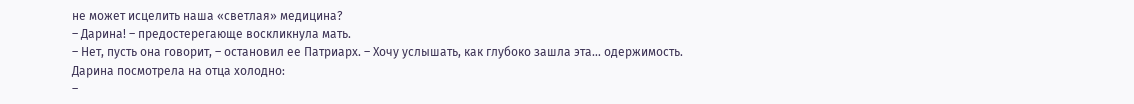не может исцелить наша «светлая» медицина?
– Дарина! – предостерегающе воскликнула мать.
– Нет, пусть она говорит, – остановил ее Патриарх. – Хочу услышать, как глубоко зашла эта… одержимость.
Дарина посмотрела на отца холодно:
–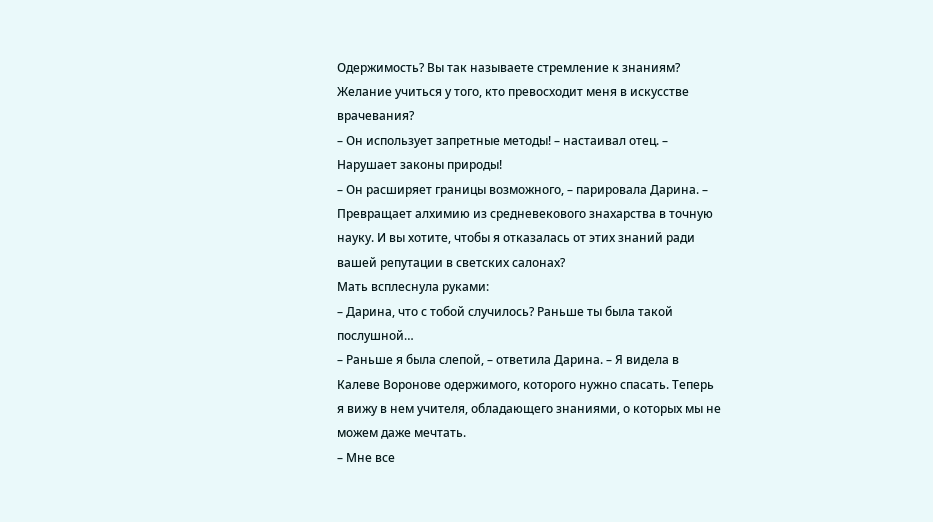Одержимость? Вы так называете стремление к знаниям? Желание учиться у того, кто превосходит меня в искусстве врачевания?
– Он использует запретные методы! – настаивал отец. – Нарушает законы природы!
– Он расширяет границы возможного, – парировала Дарина. – Превращает алхимию из средневекового знахарства в точную науку. И вы хотите, чтобы я отказалась от этих знаний ради вашей репутации в светских салонах?
Мать всплеснула руками:
– Дарина, что с тобой случилось? Раньше ты была такой послушной…
– Раньше я была слепой, – ответила Дарина. – Я видела в Калеве Воронове одержимого, которого нужно спасать. Теперь я вижу в нем учителя, обладающего знаниями, о которых мы не можем даже мечтать.
– Мне все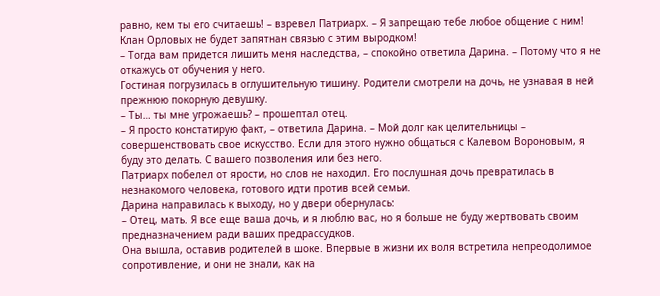равно, кем ты его считаешь! – взревел Патриарх. – Я запрещаю тебе любое общение с ним! Клан Орловых не будет запятнан связью с этим выродком!
– Тогда вам придется лишить меня наследства, – спокойно ответила Дарина. – Потому что я не откажусь от обучения у него.
Гостиная погрузилась в оглушительную тишину. Родители смотрели на дочь, не узнавая в ней прежнюю покорную девушку.
– Ты… ты мне угрожаешь? – прошептал отец.
– Я просто констатирую факт, – ответила Дарина. – Мой долг как целительницы – совершенствовать свое искусство. Если для этого нужно общаться с Калевом Вороновым, я буду это делать. С вашего позволения или без него.
Патриарх побелел от ярости, но слов не находил. Его послушная дочь превратилась в незнакомого человека, готового идти против всей семьи.
Дарина направилась к выходу, но у двери обернулась:
– Отец, мать. Я все еще ваша дочь, и я люблю вас, но я больше не буду жертвовать своим предназначением ради ваших предрассудков.
Она вышла, оставив родителей в шоке. Впервые в жизни их воля встретила непреодолимое сопротивление, и они не знали, как на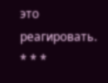это реагировать.
* * *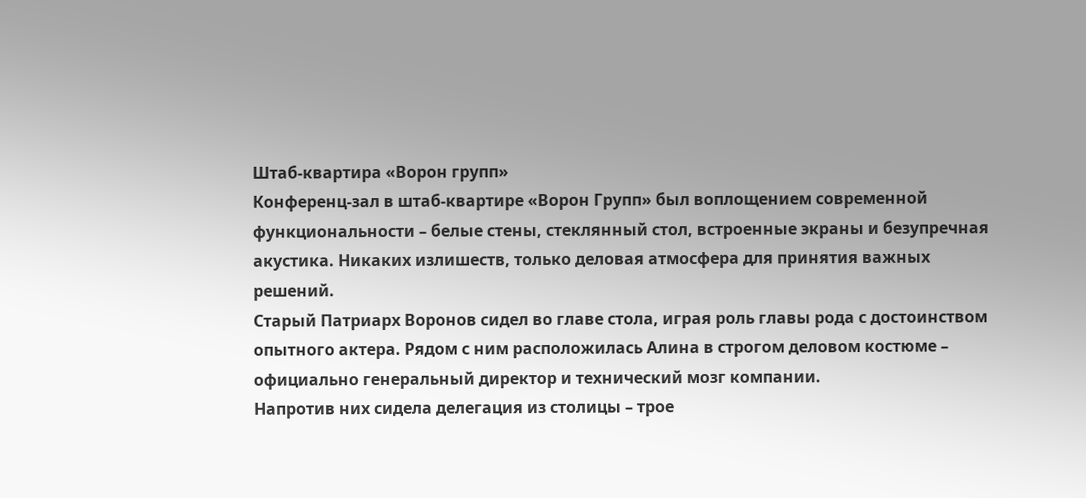Штаб‑квартира «Ворон групп»
Конференц‑зал в штаб‑квартире «Ворон Групп» был воплощением современной функциональности – белые стены, стеклянный стол, встроенные экраны и безупречная акустика. Никаких излишеств, только деловая атмосфера для принятия важных решений.
Старый Патриарх Воронов сидел во главе стола, играя роль главы рода с достоинством опытного актера. Рядом с ним расположилась Алина в строгом деловом костюме – официально генеральный директор и технический мозг компании.
Напротив них сидела делегация из столицы – трое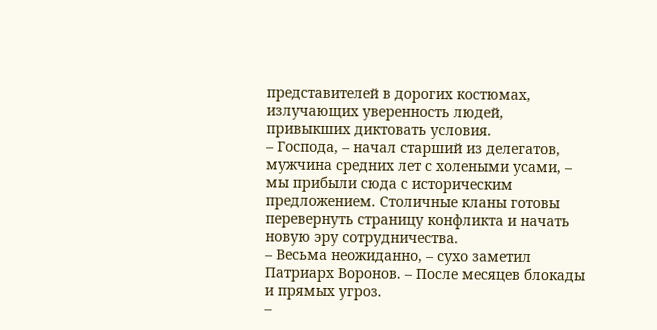представителей в дорогих костюмах, излучающих уверенность людей, привыкших диктовать условия.
– Господа, – начал старший из делегатов, мужчина средних лет с холеными усами, – мы прибыли сюда с историческим предложением. Столичные кланы готовы перевернуть страницу конфликта и начать новую эру сотрудничества.
– Весьма неожиданно, – сухо заметил Патриарх Воронов. – После месяцев блокады и прямых угроз.
–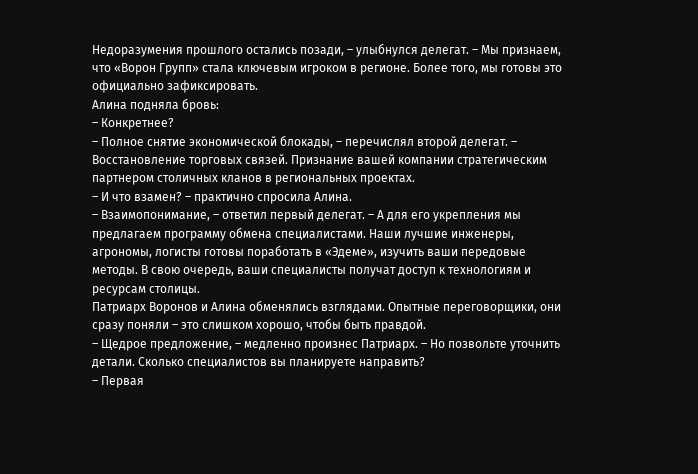Недоразумения прошлого остались позади, – улыбнулся делегат. – Мы признаем, что «Ворон Групп» стала ключевым игроком в регионе. Более того, мы готовы это официально зафиксировать.
Алина подняла бровь:
– Конкретнее?
– Полное снятие экономической блокады, – перечислял второй делегат. – Восстановление торговых связей. Признание вашей компании стратегическим партнером столичных кланов в региональных проектах.
– И что взамен? – практично спросила Алина.
– Взаимопонимание, – ответил первый делегат. – А для его укрепления мы предлагаем программу обмена специалистами. Наши лучшие инженеры, агрономы, логисты готовы поработать в «Эдеме», изучить ваши передовые методы. В свою очередь, ваши специалисты получат доступ к технологиям и ресурсам столицы.
Патриарх Воронов и Алина обменялись взглядами. Опытные переговорщики, они сразу поняли – это слишком хорошо, чтобы быть правдой.
– Щедрое предложение, – медленно произнес Патриарх. – Но позвольте уточнить детали. Сколько специалистов вы планируете направить?
– Первая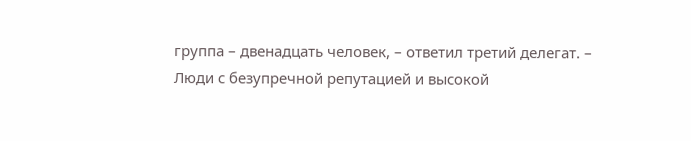группа – двенадцать человек, – ответил третий делегат. – Люди с безупречной репутацией и высокой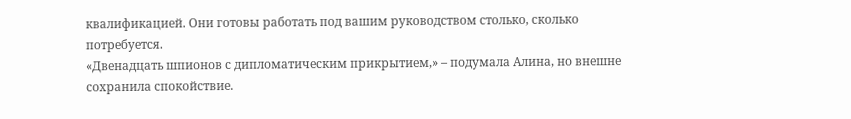квалификацией. Они готовы работать под вашим руководством столько, сколько потребуется.
«Двенадцать шпионов с дипломатическим прикрытием,» – подумала Алина, но внешне сохранила спокойствие.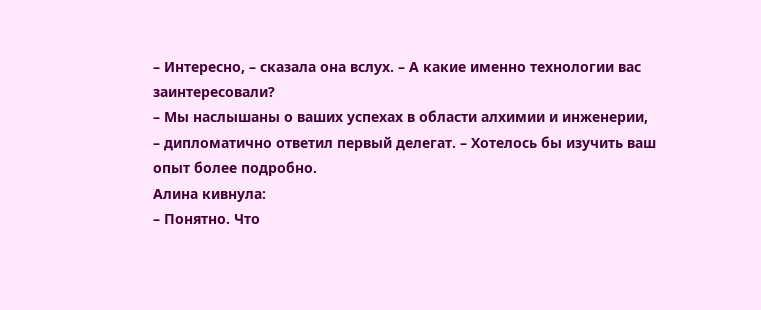– Интересно, – сказала она вслух. – А какие именно технологии вас заинтересовали?
– Мы наслышаны о ваших успехах в области алхимии и инженерии, – дипломатично ответил первый делегат. – Хотелось бы изучить ваш опыт более подробно.
Алина кивнула:
– Понятно. Что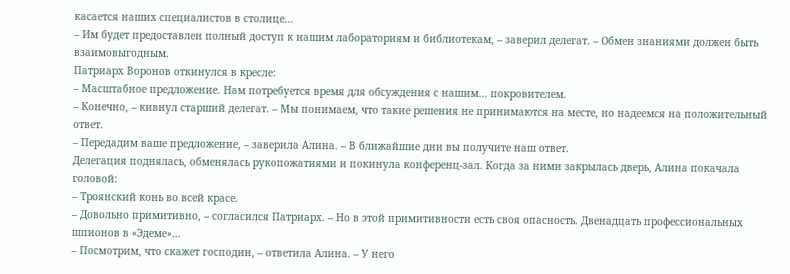касается наших специалистов в столице…
– Им будет предоставлен полный доступ к нашим лабораториям и библиотекам, – заверил делегат. – Обмен знаниями должен быть взаимовыгодным.
Патриарх Воронов откинулся в кресле:
– Масштабное предложение. Нам потребуется время для обсуждения с нашим… покровителем.
– Конечно, – кивнул старший делегат. – Мы понимаем, что такие решения не принимаются на месте, но надеемся на положительный ответ.
– Передадим ваше предложение, – заверила Алина. – В ближайшие дни вы получите наш ответ.
Делегация поднялась, обменялась рукопожатиями и покинула конференц‑зал. Когда за ними закрылась дверь, Алина покачала головой:
– Троянский конь во всей красе.
– Довольно примитивно, – согласился Патриарх. – Но в этой примитивности есть своя опасность. Двенадцать профессиональных шпионов в «Эдеме»…
– Посмотрим, что скажет господин, – ответила Алина. – У него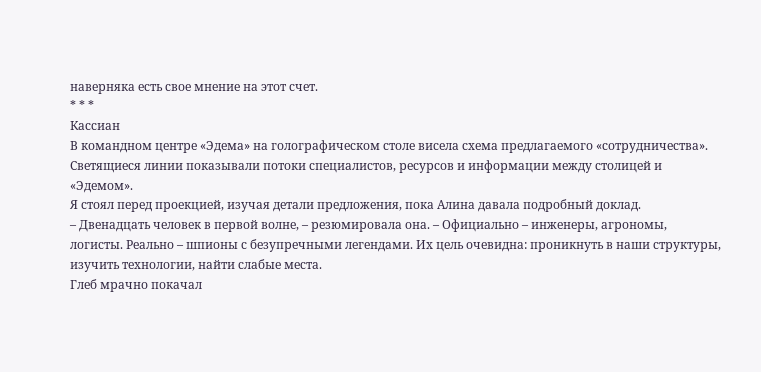наверняка есть свое мнение на этот счет.
* * *
Кассиан
В командном центре «Эдема» на голографическом столе висела схема предлагаемого «сотрудничества». Светящиеся линии показывали потоки специалистов, ресурсов и информации между столицей и «Эдемом».
Я стоял перед проекцией, изучая детали предложения, пока Алина давала подробный доклад.
– Двенадцать человек в первой волне, – резюмировала она. – Официально – инженеры, агрономы, логисты. Реально – шпионы с безупречными легендами. Их цель очевидна: проникнуть в наши структуры, изучить технологии, найти слабые места.
Глеб мрачно покачал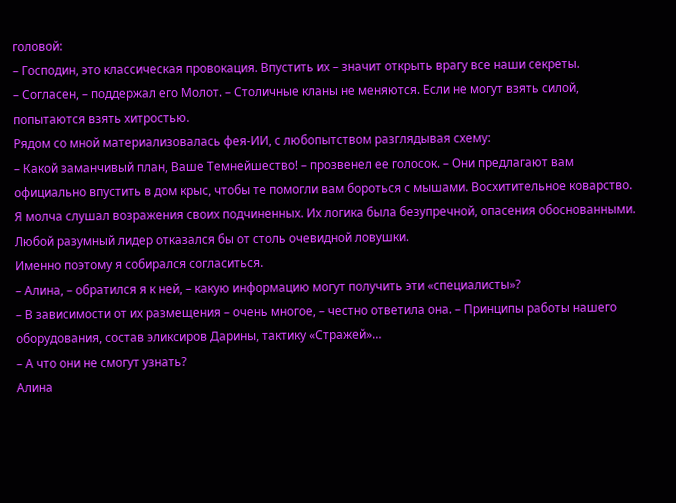головой:
– Господин, это классическая провокация. Впустить их – значит открыть врагу все наши секреты.
– Согласен, – поддержал его Молот. – Столичные кланы не меняются. Если не могут взять силой, попытаются взять хитростью.
Рядом со мной материализовалась фея‑ИИ, с любопытством разглядывая схему:
– Какой заманчивый план, Ваше Темнейшество! – прозвенел ее голосок. – Они предлагают вам официально впустить в дом крыс, чтобы те помогли вам бороться с мышами. Восхитительное коварство.
Я молча слушал возражения своих подчиненных. Их логика была безупречной, опасения обоснованными. Любой разумный лидер отказался бы от столь очевидной ловушки.
Именно поэтому я собирался согласиться.
– Алина, – обратился я к ней, – какую информацию могут получить эти «специалисты»?
– В зависимости от их размещения – очень многое, – честно ответила она. – Принципы работы нашего оборудования, состав эликсиров Дарины, тактику «Стражей»…
– А что они не смогут узнать?
Алина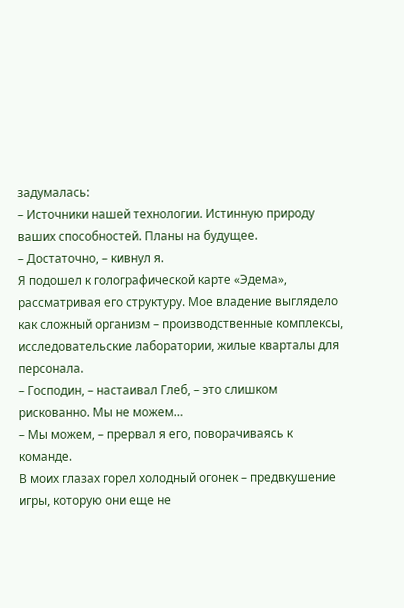задумалась:
– Источники нашей технологии. Истинную природу ваших способностей. Планы на будущее.
– Достаточно, – кивнул я.
Я подошел к голографической карте «Эдема», рассматривая его структуру. Мое владение выглядело как сложный организм – производственные комплексы, исследовательские лаборатории, жилые кварталы для персонала.
– Господин, – настаивал Глеб, – это слишком рискованно. Мы не можем…
– Мы можем, – прервал я его, поворачиваясь к команде.
В моих глазах горел холодный огонек – предвкушение игры, которую они еще не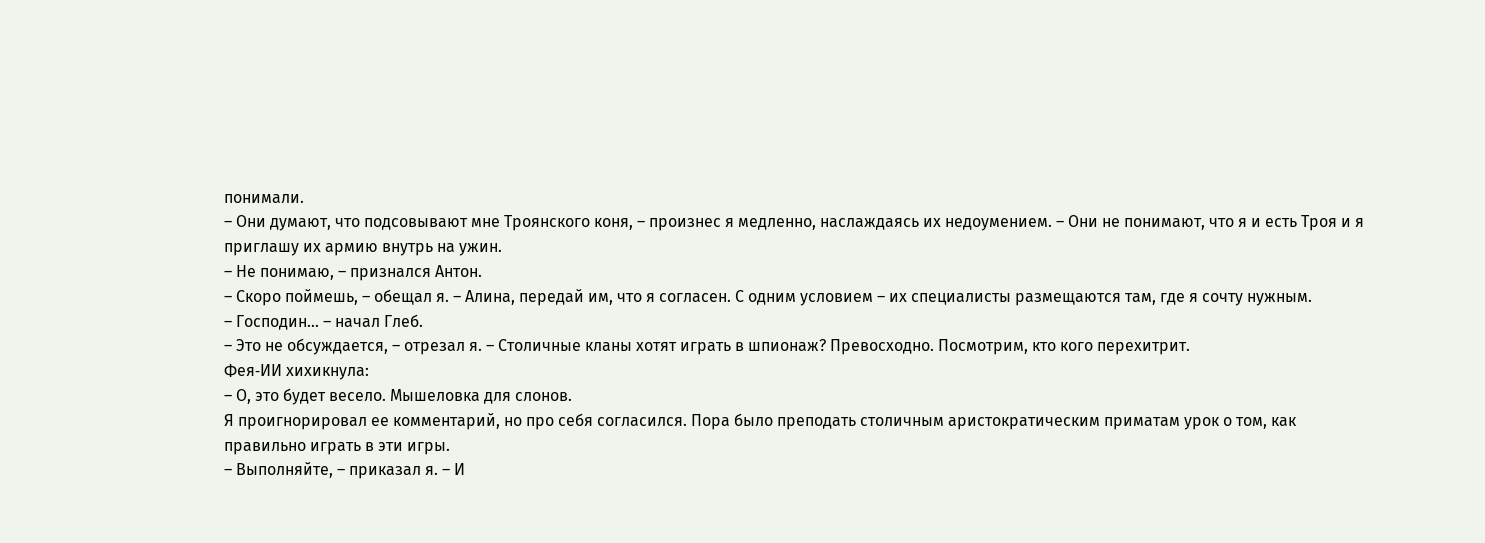понимали.
– Они думают, что подсовывают мне Троянского коня, – произнес я медленно, наслаждаясь их недоумением. – Они не понимают, что я и есть Троя и я приглашу их армию внутрь на ужин.
– Не понимаю, – признался Антон.
– Скоро поймешь, – обещал я. – Алина, передай им, что я согласен. С одним условием – их специалисты размещаются там, где я сочту нужным.
– Господин… – начал Глеб.
– Это не обсуждается, – отрезал я. – Столичные кланы хотят играть в шпионаж? Превосходно. Посмотрим, кто кого перехитрит.
Фея‑ИИ хихикнула:
– О, это будет весело. Мышеловка для слонов.
Я проигнорировал ее комментарий, но про себя согласился. Пора было преподать столичным аристократическим приматам урок о том, как правильно играть в эти игры.
– Выполняйте, – приказал я. – И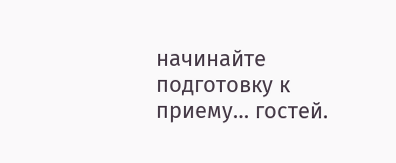начинайте подготовку к приему… гостей.